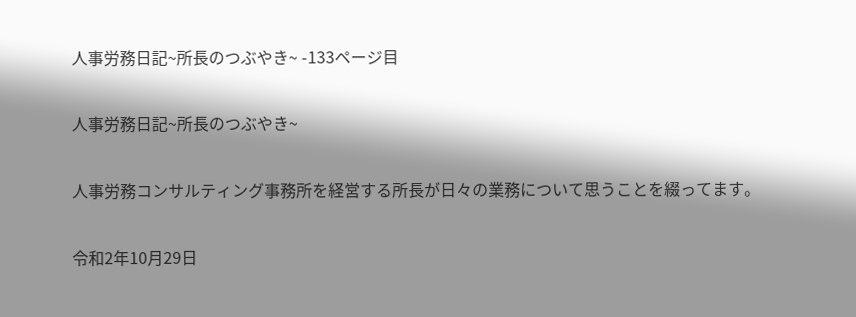人事労務日記~所長のつぶやき~ -133ページ目

人事労務日記~所長のつぶやき~

人事労務コンサルティング事務所を経営する所長が日々の業務について思うことを綴ってます。

令和2年10月29日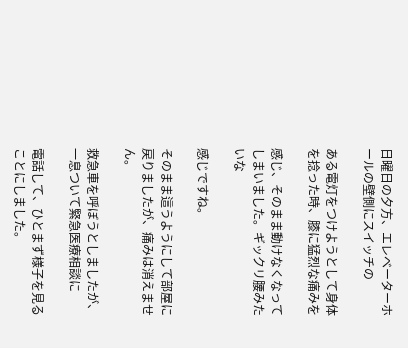日曜日の夕方、エレベーターホールの壁側にスイッチの

ある電灯をつけようとして身体を捻った時、膝に猛烈な痛みを

感じ、そのまま動けなくなってしまいました。ギックリ腰みたいな

感じですね。

そのまま這うようにして部屋に戻りましたが、痛みは消えません。

救急車を呼ぼうとしましたが、一息ついて緊急医療相談に

電話して、ひとまず様子を見ることにしました。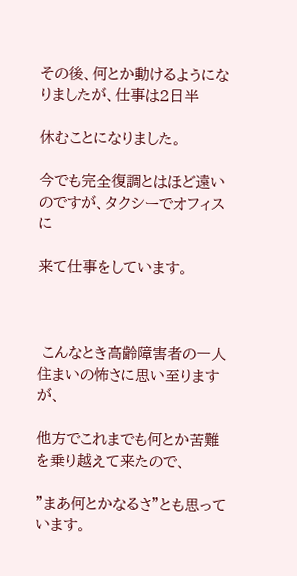その後、何とか動けるようになりましたが、仕事は2日半

休むことになりました。

今でも完全復調とはほど遠いのですが、タクシーでオフィスに

来て仕事をしています。



 こんなとき高齢障害者の一人住まいの怖さに思い至りますが、

他方でこれまでも何とか苦難を乗り越えて来たので、

”まあ何とかなるさ”とも思っています。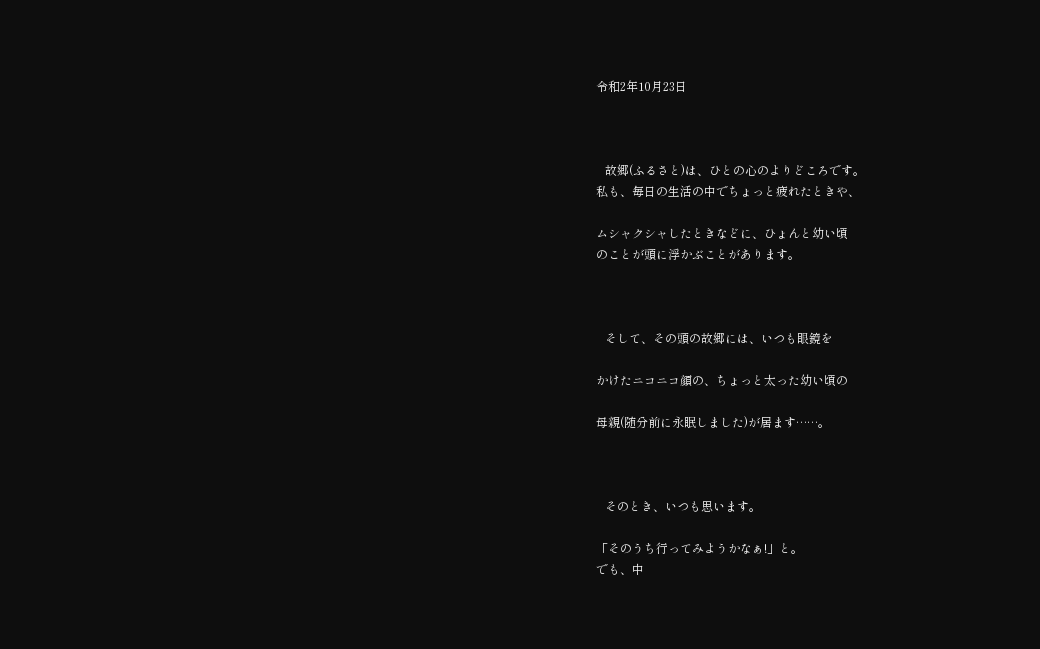令和2年10月23日



   故郷(ふるさと)は、ひとの心のよりどころです。
私も、毎日の生活の中でちょっと疲れたときや、

ムシャクシャしたときなどに、ひょんと幼い頃
のことが頭に浮かぶことがあります。



   そして、その頭の故郷には、いつも眼鏡を

かけたニコニコ顔の、ちょっと太った幼い頃の

母親(随分前に永眠しました)が居ます……。



   そのとき、いつも思います。

「そのうち行ってみようかなぁ!」と。
でも、中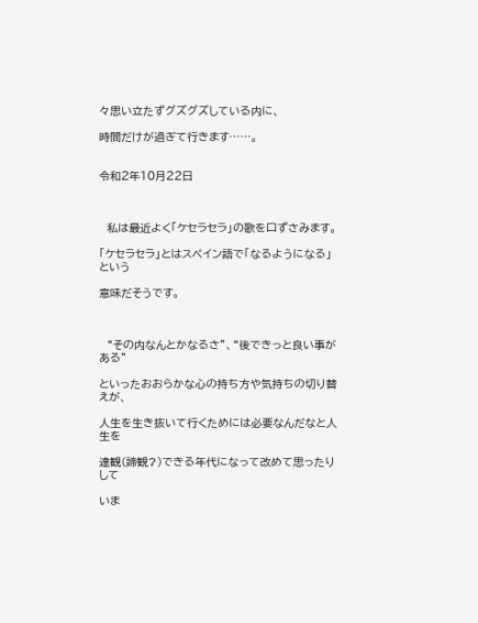々思い立たずグズグズしている内に、

時間だけが過ぎて行きます……。


令和2年10月22日



  私は最近よく「ケセラセラ」の歌を口ずさみます。

「ケセラセラ」とはスペイン語で「なるようになる」という

意味だそうです。



  “その内なんとかなるさ”、“後できっと良い事がある”

といったおおらかな心の持ち方や気持ちの切り替えが、

人生を生き抜いて行くためには必要なんだなと人生を

達観(諦観?)できる年代になって改めて思ったりして

いま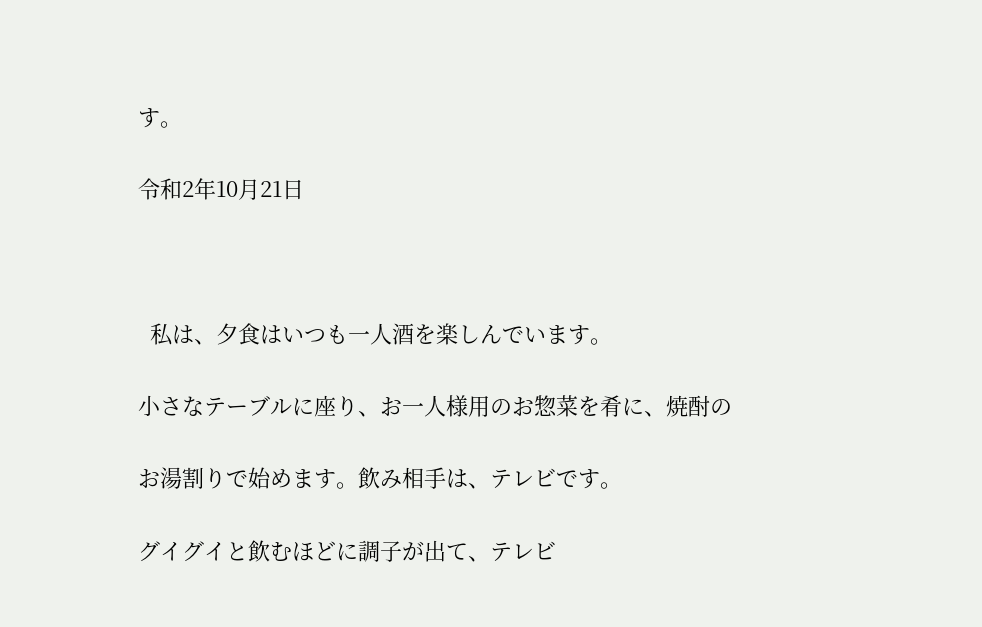す。

令和2年10月21日



  私は、夕食はいつも一人酒を楽しんでいます。

小さなテーブルに座り、お一人様用のお惣菜を肴に、焼酎の

お湯割りで始めます。飲み相手は、テレビです。

グイグイと飲むほどに調子が出て、テレビ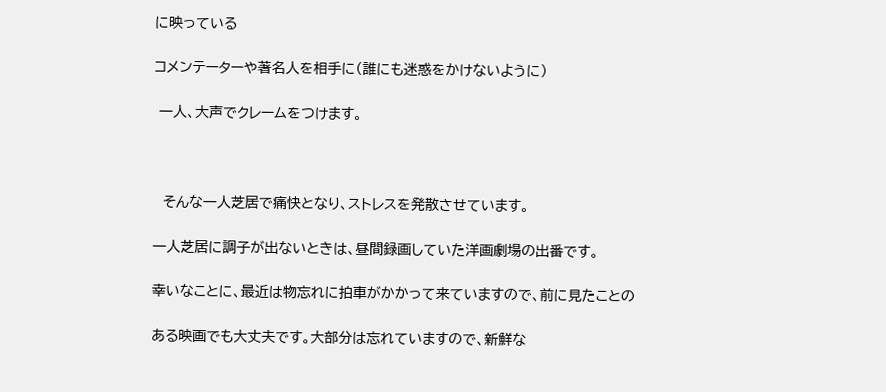に映っている

コメンテーターや著名人を相手に(誰にも迷惑をかけないように)

 一人、大声でクレームをつけます。



  そんな一人芝居で痛快となり、ストレスを発散させています。

一人芝居に調子が出ないときは、昼間録画していた洋画劇場の出番です。

幸いなことに、最近は物忘れに拍車がかかって来ていますので、前に見たことの

ある映画でも大丈夫です。大部分は忘れていますので、新鮮な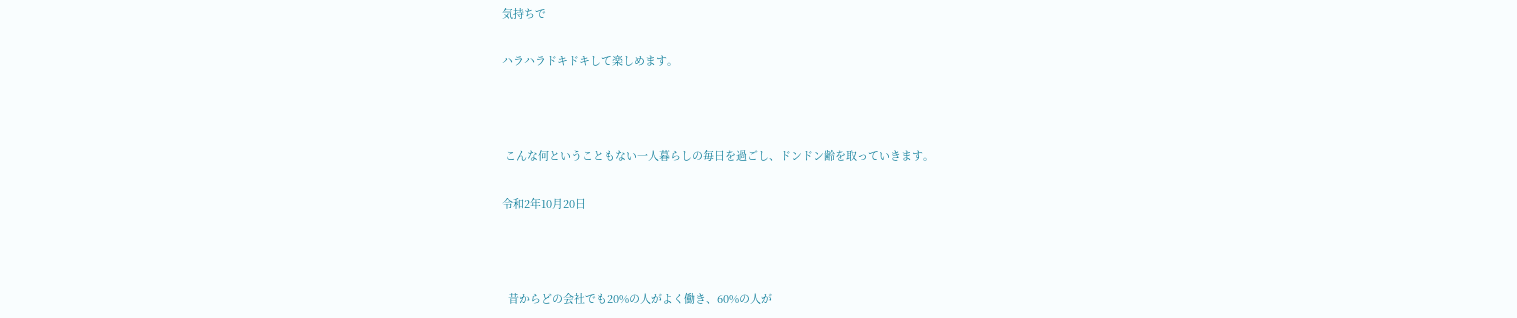気持ちで

ハラハラドキドキして楽しめます。



 こんな何ということもない一人暮らしの毎日を過ごし、ドンドン齢を取っていきます。

令和2年10月20日



  昔からどの会社でも20%の人がよく働き、60%の人が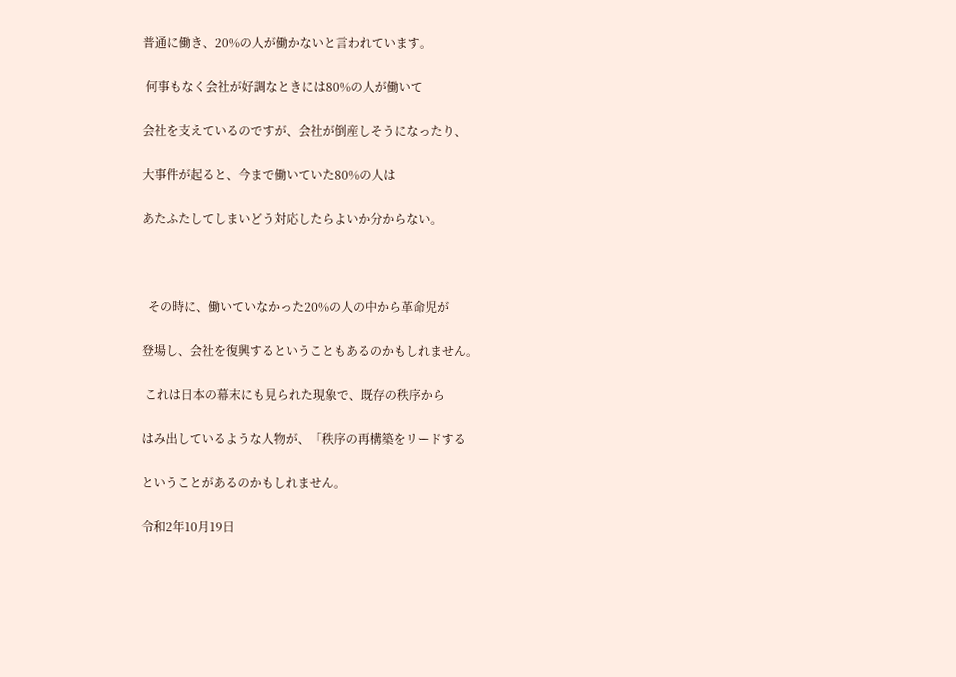普通に働き、20%の人が働かないと言われています。

 何事もなく会社が好調なときには80%の人が働いて

会社を支えているのですが、会社が倒産しそうになったり、

大事件が起ると、今まで働いていた80%の人は

あたふたしてしまいどう対応したらよいか分からない。



  その時に、働いていなかった20%の人の中から革命児が

登場し、会社を復興するということもあるのかもしれません。

 これは日本の幕末にも見られた現象で、既存の秩序から

はみ出しているような人物が、「秩序の再構築をリードする

ということがあるのかもしれません。

令和2年10月19日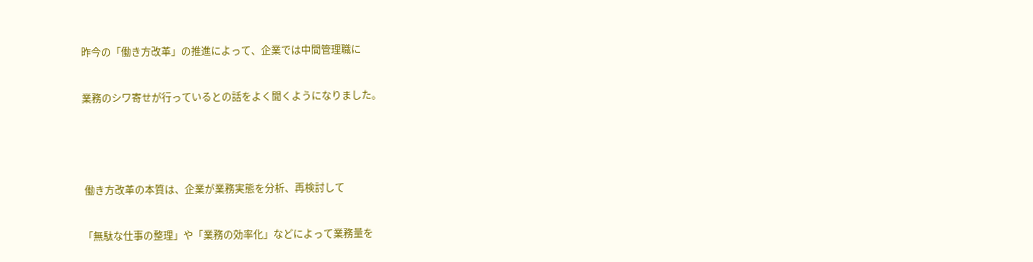昨今の「働き方改革」の推進によって、企業では中間管理職に

業務のシワ寄せが行っているとの話をよく聞くようになりました。



 働き方改革の本質は、企業が業務実態を分析、再検討して

「無駄な仕事の整理」や「業務の効率化」などによって業務量を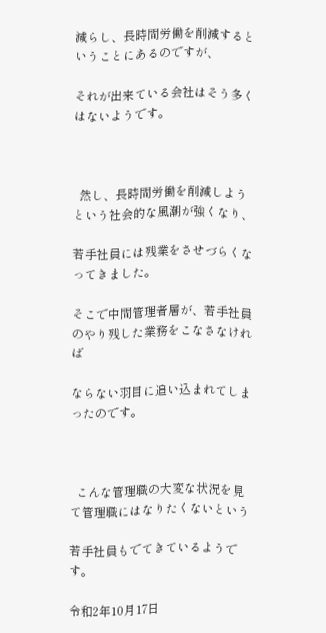減らし、長時間労働を削減するということにあるのですが、

それが出来ている会社はそう多くはないようです。



  然し、長時間労働を削減しようという社会的な風潮が強くなり、

若手社員には残業をさせづらくなってきました。

そこで中間管理者層が、若手社員のやり残した業務をこなさなければ

ならない羽目に追い込まれてしまったのです。



  こんな管理職の大変な状況を見て管理職にはなりたくないという

若手社員もでてきているようです。

令和2年10月17日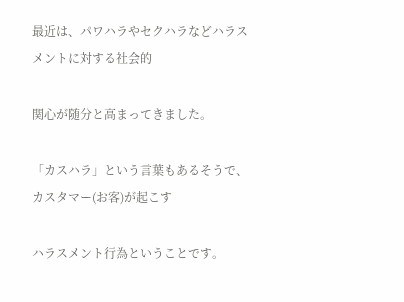最近は、パワハラやセクハラなどハラスメントに対する社会的

関心が随分と高まってきました。

「カスハラ」という言葉もあるそうで、カスタマー(お客)が起こす

ハラスメント行為ということです。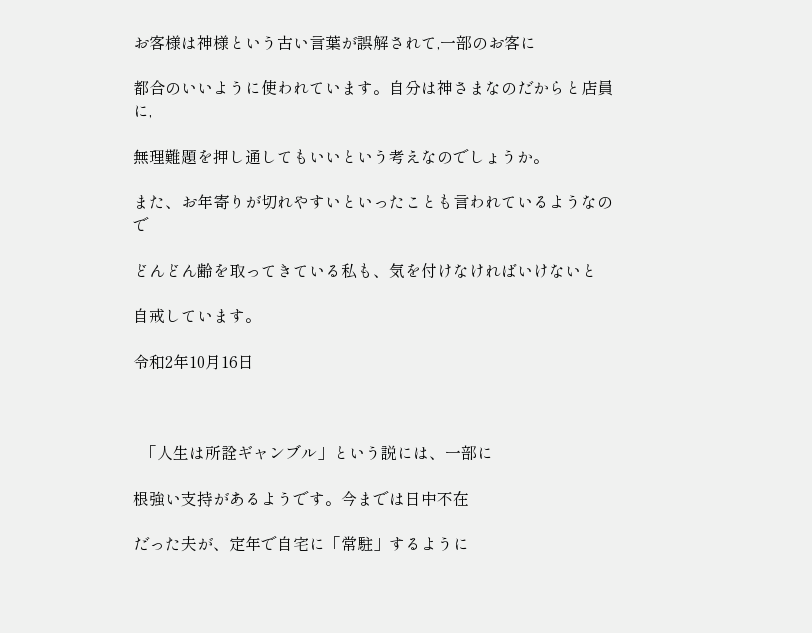お客様は神様という古い言葉が誤解されて,一部のお客に

都合のいいように使われています。自分は神さまなのだからと店員に,

無理難題を押し通してもいいという考えなのでしょうか。

また、お年寄りが切れやすいといったことも言われているようなので

どんどん齢を取ってきている私も、気を付けなければいけないと

自戒しています。

令和2年10月16日



  「人生は所詮ギャンブル」という説には、一部に

根強い支持があるようです。今までは日中不在

だった夫が、定年で自宅に「常駐」するように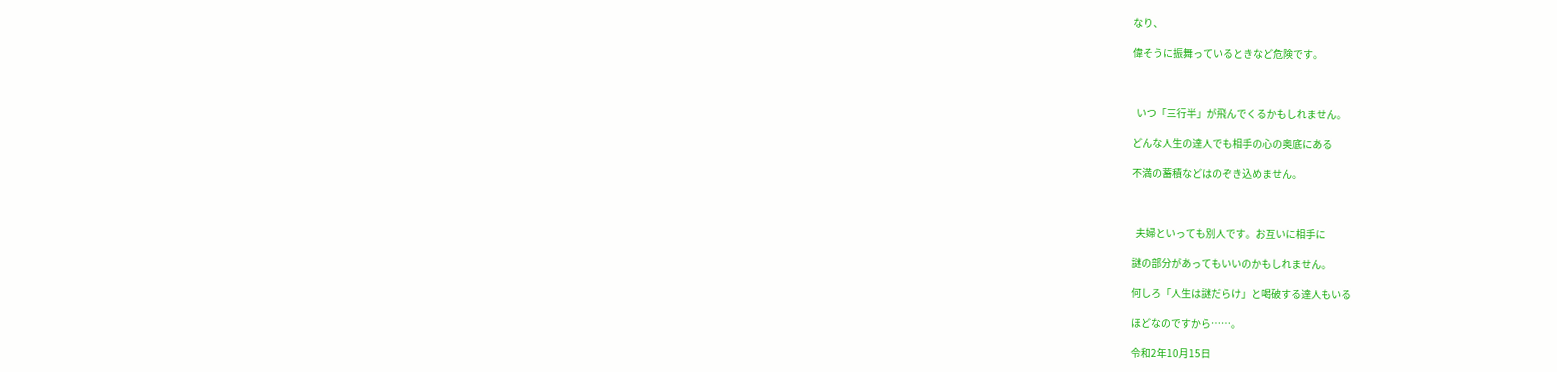なり、

偉そうに振舞っているときなど危険です。



  いつ「三行半」が飛んでくるかもしれません。

どんな人生の達人でも相手の心の奥底にある

不満の蓄積などはのぞき込めません。



  夫婦といっても別人です。お互いに相手に

謎の部分があってもいいのかもしれません。

何しろ「人生は謎だらけ」と喝破する達人もいる

ほどなのですから……。

令和2年10月15日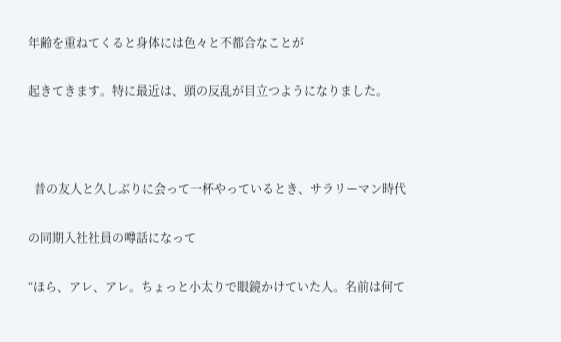年齢を重ねてくると身体には色々と不都合なことが

起きてきます。特に最近は、頭の反乱が目立つようになりました。



  昔の友人と久しぶりに会って一杯やっているとき、サラリーマン時代

の同期入社社員の噂話になって

“ほら、アレ、アレ。ちょっと小太りで眼鏡かけていた人。名前は何て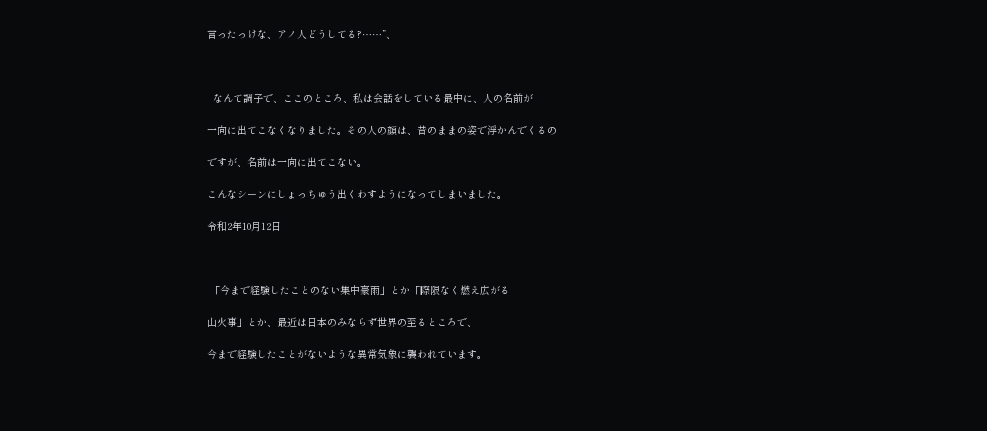言ったっけな、アノ人どうしてる?……”、



  なんて調子で、ここのところ、私は会話をしている最中に、人の名前が

一向に出てこなくなりました。その人の顔は、昔のままの姿で浮かんでくるの

ですが、名前は一向に出てこない。

こんなシーンにしょっちゅう出くわすようになってしまいました。

令和2年10月12日



 「今まで経験したことのない集中豪雨」とか「際限なく燃え広がる

山火事」とか、最近は日本のみならず世界の至るところで、

今まで経験したことがないような異常気象に襲われています。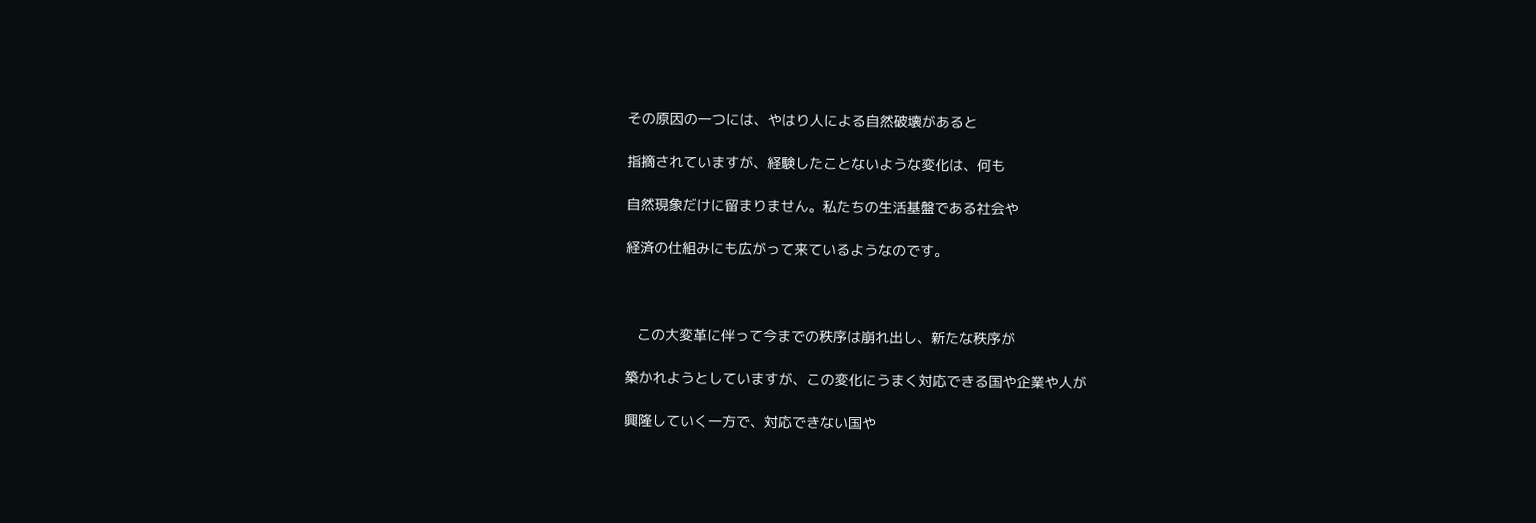その原因の一つには、やはり人による自然破壊があると

指摘されていますが、経験したことないような変化は、何も

自然現象だけに留まりません。私たちの生活基盤である社会や

経済の仕組みにも広がって来ているようなのです。



   この大変革に伴って今までの秩序は崩れ出し、新たな秩序が

築かれようとしていますが、この変化にうまく対応できる国や企業や人が

興隆していく一方で、対応できない国や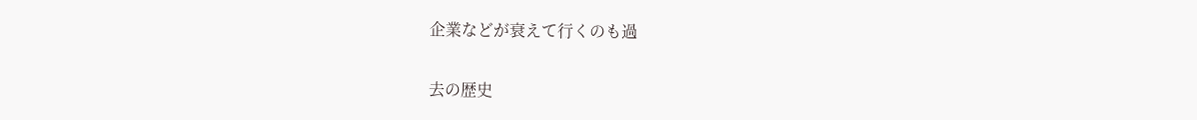企業などが衰えて行くのも過

去の歴史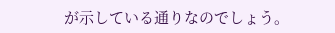が示している通りなのでしょう。